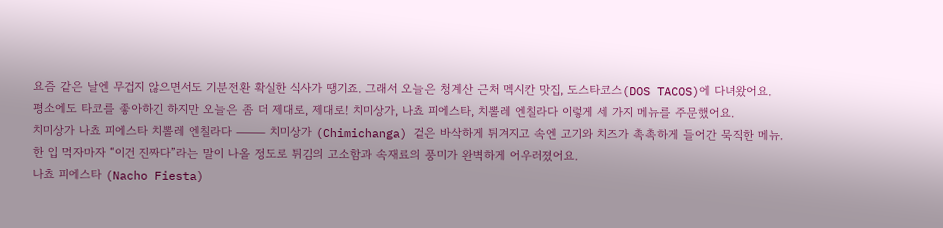요즘 같은 날엔 무겁지 않으면서도 기분전환 확실한 식사가 땡기죠. 그래서 오늘은 청계산 근처 멕시칸 맛집, 도스타코스(DOS TACOS)에 다녀왔어요.
평소에도 타코를 좋아하긴 하지만 오늘은 좀 더 제대로, 제대로! 치미상가, 나쵸 피에스타, 치뽈레 엔칠라다 이렇게 세 가지 메뉴를 주문했어요.
치미상가 나쵸 피에스타 치뽈레 엔칠라다 ⸻ 치미상가 (Chimichanga) 겉은 바삭하게 튀겨지고 속엔 고기와 치즈가 촉촉하게 들어간 묵직한 메뉴. 한 입 먹자마자 “이건 진짜다”라는 말이 나올 정도로 튀김의 고소함과 속재료의 풍미가 완벽하게 어우러졌어요.
나쵸 피에스타 (Nacho Fiesta)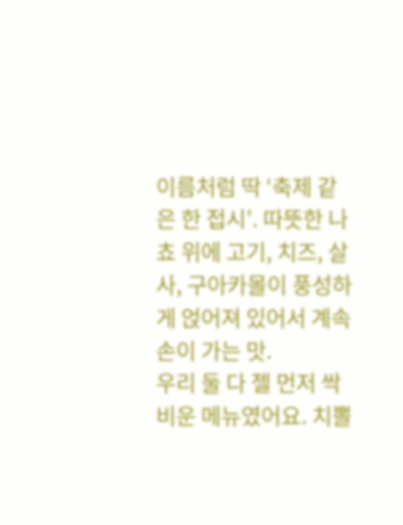이름처럼 딱 ‘축제 같은 한 접시’. 따뜻한 나쵸 위에 고기, 치즈, 살사, 구아카몰이 풍성하게 얹어져 있어서 계속 손이 가는 맛.
우리 둘 다 젤 먼저 싹 비운 메뉴였어요. 치뽈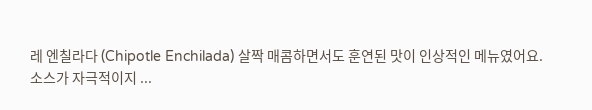레 엔칠라다 (Chipotle Enchilada) 살짝 매콤하면서도 훈연된 맛이 인상적인 메뉴였어요.
소스가 자극적이지 ...